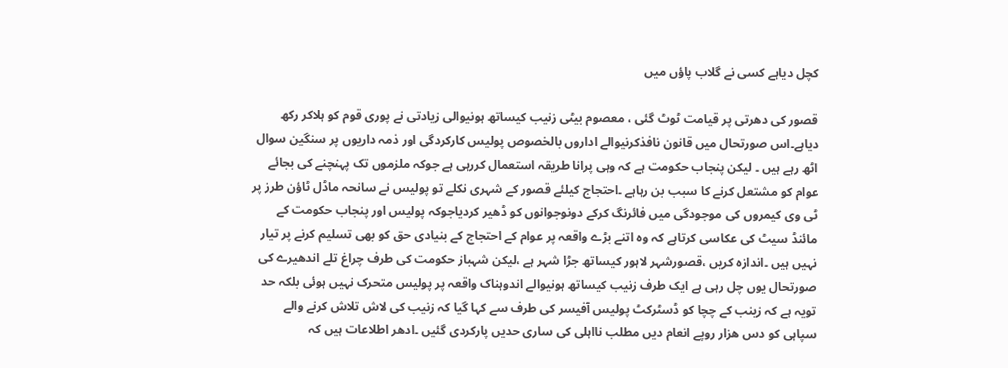کچل دیاہے کسی نے گلاب پاؤں میں

قصور کی دھرتی پر قیامت ٹوٹ گئی ، معصوم بیٹی زنیب کیساتھ ہونیوالی زیادتی نے پوری قوم کو ہلاکر رکھ دیاہے۔اس صورتحال میں قانون نافذکرنیوالے اداروں بالخصوص پولیس کارکردگی اور ذمہ داریوں پر سنگین سوال اٹھ رہے ہیں ۔ لیکن پنجاب حکومت ہے کہ وہی پرانا طریقہ استعمال کررہی ہے جوکہ ملزموں تک پہنچنے کی بجائے عوام کو مشتعل کرنے کا سبب بن رہاہے ۔احتجاج کیلئے قصور کے شہری نکلے تو پولیس نے سانحہ ماڈل ٹاؤن طرز پر ٹی وی کیمروں کی موجودگی میں فائرنگ کرکے دونوجوانوں کو ڈھیر کردیاجوکہ پولیس اور پنجاب حکومت کے مائنڈ سیٹ کی عکاسی کرتاہے کہ وہ اتنے بڑے واقعہ پر عوام کے احتجاج کے بنیادی حق کو بھی تسلیم کرنے پر تیار نہیں ہیں ۔اندازہ کریں ،قصورشہر لاہور کیساتھ جڑا شہر ہے ،لیکن شہباز حکومت کی طرف چراغ تلے اندھیرے کی صورتحال یوں چل رہی ہے ایک طرف زنیب کیساتھ ہونیوالے اندوہناک واقعہ پر پولیس متحرک نہیں ہوئی بلکہ حد تویہ ہے کہ زینب کے چچا کو ڈسٹرکٹ پولیس آفیسر کی طرف سے کہا گیا کہ زنیب کی لاش تلاش کرنے والے سپاہی کو دس ھزار روپے انعام دیں مطلب نااہلی کی ساری حدیں پارکردی گئیں ۔ادھر اطلاعات ہیں کہ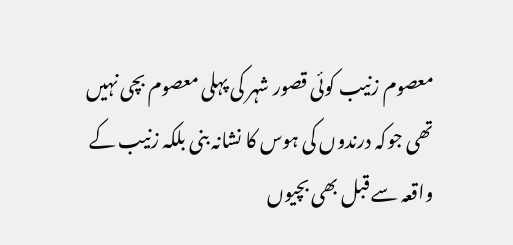معصوم زنیب کوئی قصور شہر کی پہلی معصوم بچی نہیں تھی جوکہ درندوں کی ہوس کا نشانہ بنی بلکہ زنیب کے واقعہ سے قبل بھی بچیوں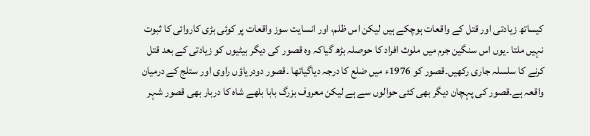کیساتھ زیادتی اور قتل کے واقعات ہوچکے ہیں لیکن اس ظلم، اور انسایت سوز واقعات پر کوئی بڑی کاروائی کا ثبوت نہیں ملتا ۔یوں اس سنگین جرم میں ملوث افراد کا حوصلہ بڑھ گیاکہ وہ قصور کی دیگر بیٹیوں کو زیادتی کے بعد قتل کرنے کا سلسلہ جاری رکھیں۔قصور کو 1976ء میں ضلع کا درجہ دیاگیاتھا ۔قصور دودریاؤں راوی اور ستلج کے درمیان واقعہ ہے۔قصور کی پہچان دیگر بھی کئی حوالوں سے ہے لیکن معروف بزرگ بابا بلھے شاہ کا دربار بھی قصور شہر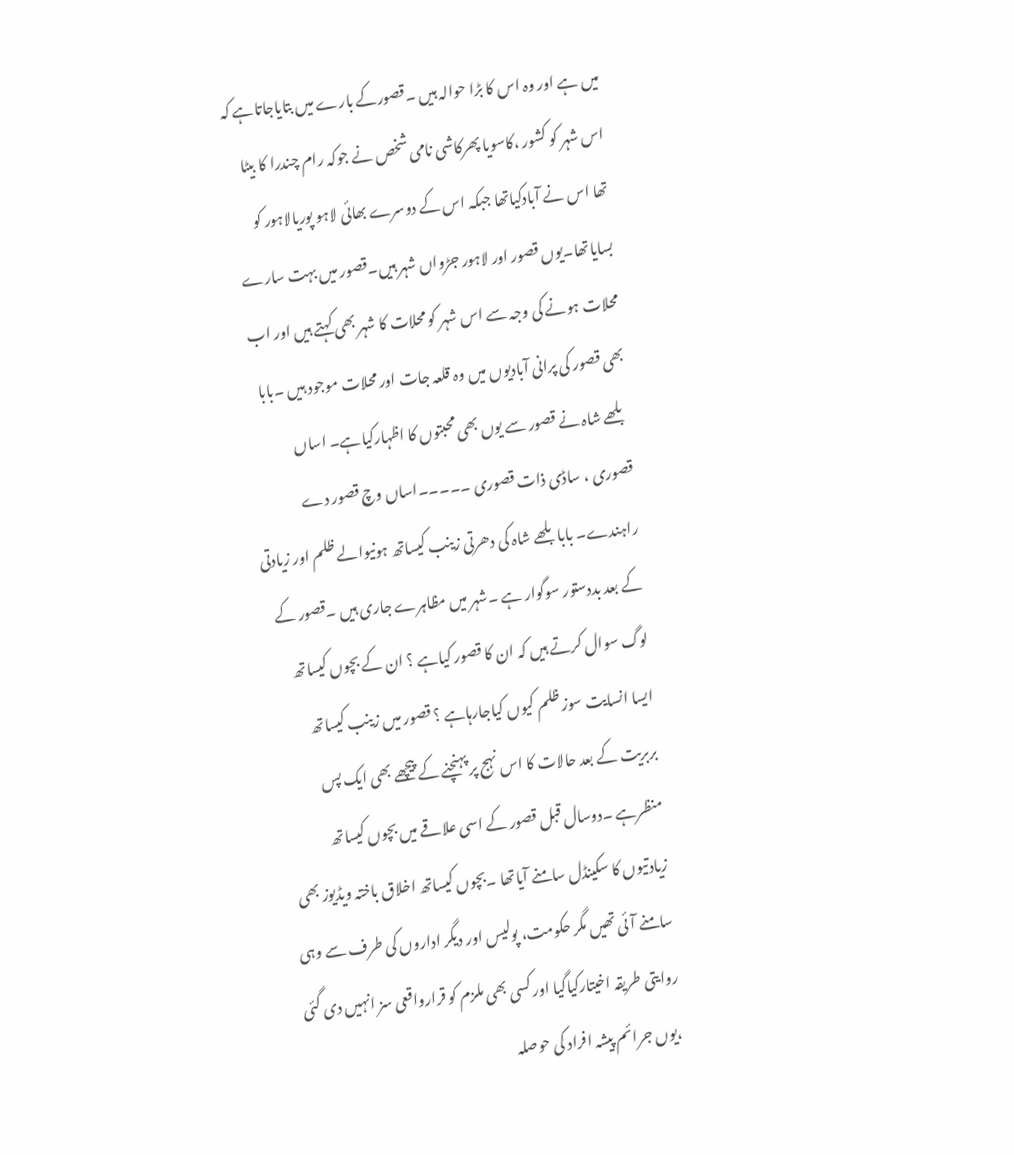میں ہے اور وہ اس کا بڑا حوالہ ہیں ۔قصورکے بارے میں بتایاجاتاہے کہ اس شہر کو کشور ،کاسویا پھرکاشی نامی شخص نے جوکہ رام چندرا کا بیٹا تھا اس نے آبادکیاتھا جبکہ اس کے دوسرے بھائی لاہو پوریالاہور کو بسایاتھا۔یوں قصور اور لاہور جڑواں شہر ہیں۔قصور میں بہت سارے محلات ہونے کی وجہ سے اس شہر کو محلات کا شہر بھی کہتے ہیں اور اب بھی قصور کی پرانی آبادیوں میں وہ قلعہ جات اور محلات موجود ہیں ۔بابا بلھے شاہ نے قصور سے یوں بھی محبتوں کا اظہارکیاہے۔ اساں قصوری ، ساڈی ذات قصوری ۔۔۔۔۔اساں وچ قصور دے راہندے۔ بابابلھے شاہ کی دھرتی زینب کیساتھ ہونیوالے ظلم اور زیادتی کے بعد بددستور سوگوار ہے ۔شہر میں مظاہرے جاری ہیں ۔قصور کے لوگ سوال کرتے ہیں کہ ان کا قصور کیاہے ؟ ان کے بچوں کیساتھ ایسا انسایت سوز ظلم کیوں کیاجارہاہے ؟ قصور میں زینب کیساتھ بربریت کے بعد حالات کا اس نہج پر پہنچنے کے پیچھے بھی ایک پس منظرہے ۔دوسال قبل قصور کے اسی علاقے میں بچوں کیساتھ زیادتیوں کا سکینڈل سامنے آیاتھا ۔بچوں کیساتھ اخلاق باختہ ویڈیوز بھی سامنے آئی تھیں مگر حکومت، پولیس اور دیگر اداروں کی طرف سے وہی روایتی طریقہ اخیتارکیاگیا اور کسی بھی ملزم کو قرارواقعی سز انہیں دی گئی ،یوں جرائم پیشہ افراد کی حوصلہ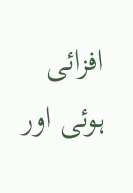افزائی ہوئی اور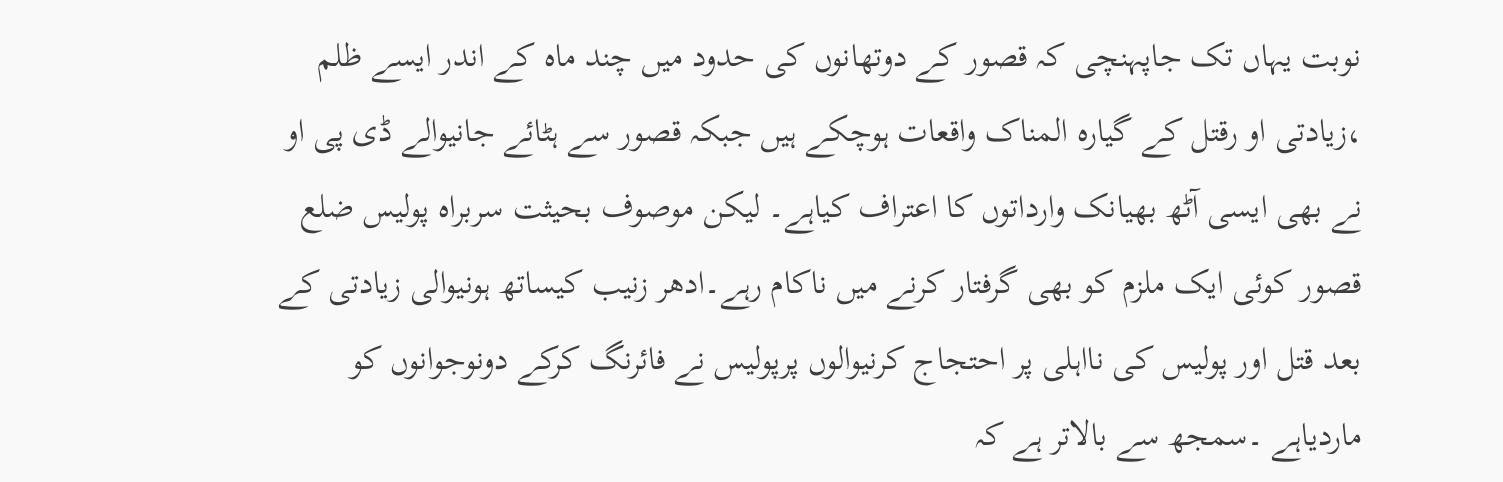نوبت یہاں تک جاپہنچی کہ قصور کے دوتھانوں کی حدود میں چند ماہ کے اندر ایسے ظلم ،زیادتی او رقتل کے گیارہ المناک واقعات ہوچکے ہیں جبکہ قصور سے ہٹائے جانیوالے ڈی پی او نے بھی ایسی آٹھ بھیانک وارداتوں کا اعتراف کیاہے۔ لیکن موصوف بحیثت سربراہ پولیس ضلع قصور کوئی ایک ملزم کو بھی گرفتار کرنے میں ناکام رہے۔ادھر زنیب کیساتھ ہونیوالی زیادتی کے بعد قتل اور پولیس کی نااہلی پر احتجاج کرنیوالوں پرپولیس نے فائرنگ کرکے دونوجوانوں کو ماردیاہے ۔سمجھ سے بالاتر ہے کہ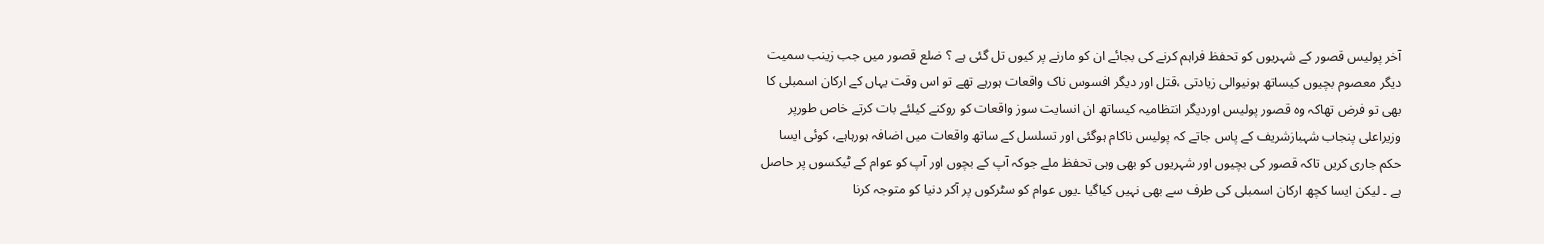آخر پولیس قصور کے شہریوں کو تحفظ فراہم کرنے کی بجائے ان کو مارنے پر کیوں تل گئی ہے ؟ ضلع قصور میں جب زینب سمیت دیگر معصوم بچیوں کیساتھ ہونیوالی زیادتی ،قتل اور دیگر افسوس ناک واقعات ہورہے تھے تو اس وقت یہاں کے ارکان اسمبلی کا بھی تو فرض تھاکہ وہ قصور پولیس اوردیگر انتظامیہ کیساتھ ان انسایت سوز واقعات کو روکنے کیلئے بات کرتے خاص طورپر وزیراعلی پنجاب شہبازشریف کے پاس جاتے کہ پولیس ناکام ہوگئی اور تسلسل کے ساتھ واقعات میں اضافہ ہورہاہے، کوئی ایسا حکم جاری کریں تاکہ قصور کی بچیوں اور شہریوں کو بھی وہی تحفظ ملے جوکہ آپ کے بچوں اور آپ کو عوام کے ٹیکسوں پر حاصل ہے ۔ لیکن ایسا کچھ ارکان اسمبلی کی طرف سے بھی نہیں کیاگیا ۔یوں عوام کو سٹرکوں پر آکر دنیا کو متوجہ کرنا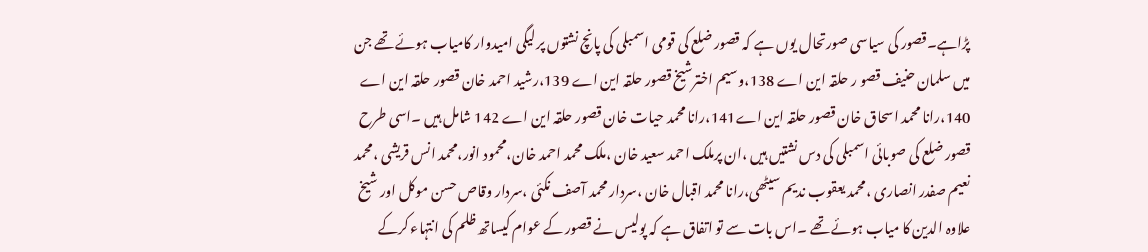پڑاہے۔قصور کی سیاسی صورتحال یوں ہے کہ قصور ضلع کی قومی اسمبلی کی پانچ نشتوں پر لیگی امیدوار کامیاب ہوئے تھے جن میں سلمان حنیف قصو ر حلقہ این اے 138،وسیم اخترشیخ قصور حلقہ این اے 139،رشید احمد خان قصور حلقہ این اے 140،رانا محمد اسحاق خان قصور حلقہ این اے141،رانا محمد حیات خان قصور حلقہ این اے 142 شامل ہیں ۔اسی طرح قصور ضلع کی صوبائی اسمبلی کی دس نشتیں ہیں ،ان پرملک احمد سعید خان ،ملک محمد احمد خان،محمود انور،محمد انس قریشی ،محمد نعیم صفدر انصاری ،محمد یعقوب ندیم سیٹھی،رانا محمد اقبال خان ،سردار محمد آصف نکئی ،سردار وقاص حسن موکل اور شیخ علاوہ الدین کا میاب ہوئے تھے ۔اس بات سے تو اتفاق ہے کہ پولیس نے قصور کے عوام کیساتھ ظلم کی انتہاء کرکے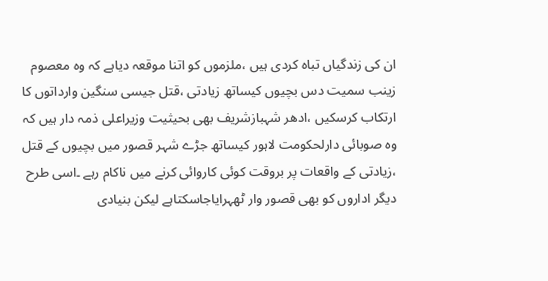ان کی زندگیاں تباہ کردی ہیں ،ملزموں کو اتنا موقعہ دیاہے کہ وہ معصوم زینب سمیت دس بچیوں کیساتھ زیادتی ،قتل جیسی سنگین وارداتوں کا ارتکاب کرسکیں ،ادھر شہبازشریف بھی بحیثیت وزیراعلی ذمہ دار ہیں کہ وہ صوبائی دارلحکومت لاہور کیساتھ جڑے شہر قصور میں بچیوں کے قتل ،زیادتی کے واقعات پر بروقت کوئی کاروائی کرنے میں ناکام رہے ۔اسی طرح دیگر اداروں کو بھی قصور وار ٹھہرایاجاسکتاہے لیکن بنیادی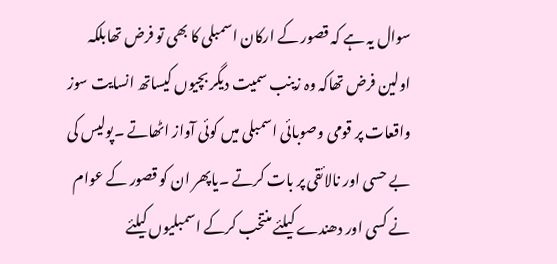سوال یہ ہے کہ قصور کے ارکان اسمبلی کا بھی تو فرض تھابلکہ اولین فرض تھاکہ وہ زینب سمیت دیگر بچیوں کیساتھ انسایت سوز واقعات پر قومی وصوبائی اسمبلی میں کوئی آواز اٹھاتے ۔پولیس کی بے حسی اور نالائقی پر بات کرتے ۔یاپھر ان کو قصور کے عوام نے کسی اور دھندے کیلئے منتخب کرکے اسمبلیوں کیلئے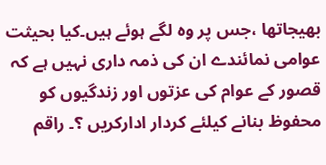بھیجاتھا ،جس پر وہ لگے ہوئے ہیں۔کیا بحیثت عوامی نمائندے ان کی ذمہ داری نہیں ہے کہ قصور کے عوام کی عزتوں اور زندگیوں کو محفوظ بنانے کیلئے کردار ادارکریں ؟۔ راقم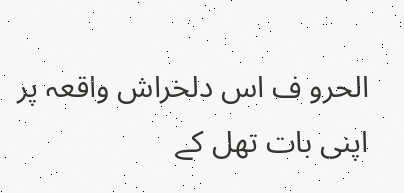الحرو ف اس دلخراش واقعہ پر اپنی بات تھل کے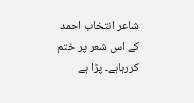شاعر انتخاب احمد کے اس شعر پر ختم کررہاہے۔ پڑا ہے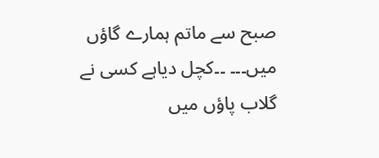صبح سے ماتم ہمارے گاؤں میں۔۔۔ ۔۔کچل دیاہے کسی نے گلاب پاؤں میں